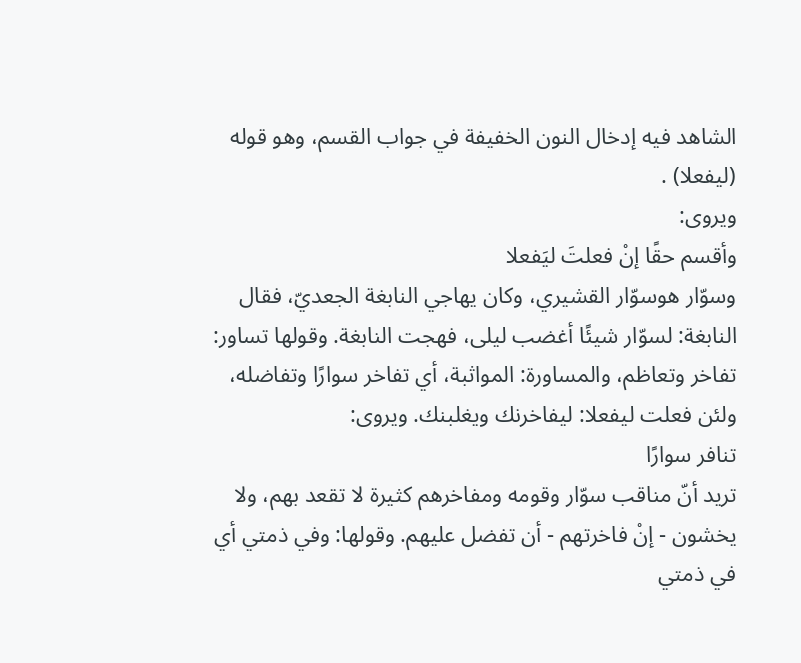الشاهد فيه إدخال النون الخفيفة في جواب القسم، وهو قوله (ليفعلا) .
ويروى:
وأقسم حقًا إنْ فعلتَ ليَفعلا
وسوّار هوسوّار القشيري، وكان يهاجي النابغة الجعديّ، فقال النابغة: لسوّار شيئًا أغضب ليلى، فهجت النابغة. وقولها تساور: تفاخر وتعاظم، والمساورة: المواثبة، أي تفاخر سوارًا وتفاضله، ولئن فعلت ليفعلا: ليفاخرنك ويغلبنك. ويروى:
تنافر سوارًا
تريد أنّ مناقب سوّار وقومه ومفاخرهم كثيرة لا تقعد بهم، ولا يخشون - إنْ فاخرتهم - أن تفضل عليهم. وقولها: وفي ذمتي أي في ذمتي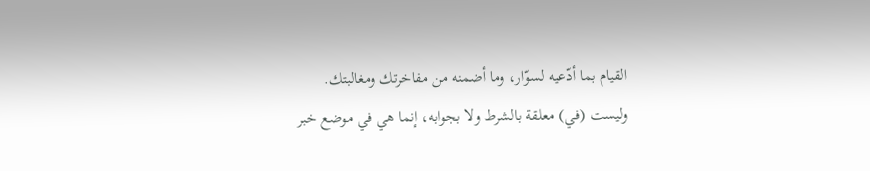القيام بما أدّعيه لسوّار، وما أضمنه من مفاخرتك ومغالبتك.
وليست (في) معلقة بالشرط ولا بجوابه، إنما هي في موضع خبر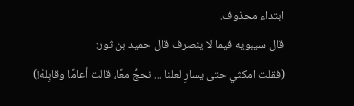ابتداء محذوف.
قال سيبويه فيما لا ينصرف قال حميد بن ثور:
(فقلت امكثي حتى يسارِ لعلنا ... نحجُّ معًا، قالت أعامًا وقابِلهْ!)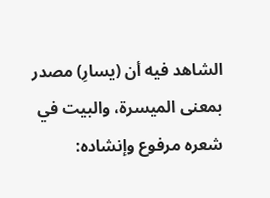الشاهد فيه أن (يسارِ) مصدر بمعنى الميسرة، والبيت في شعره مرفوع وإنشاده: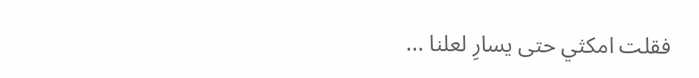فقلت امكثي حتى يسارِ لعلنا ...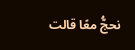نحجُّ معًا قالت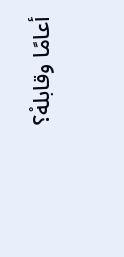أعامًا وقابلهْ؟